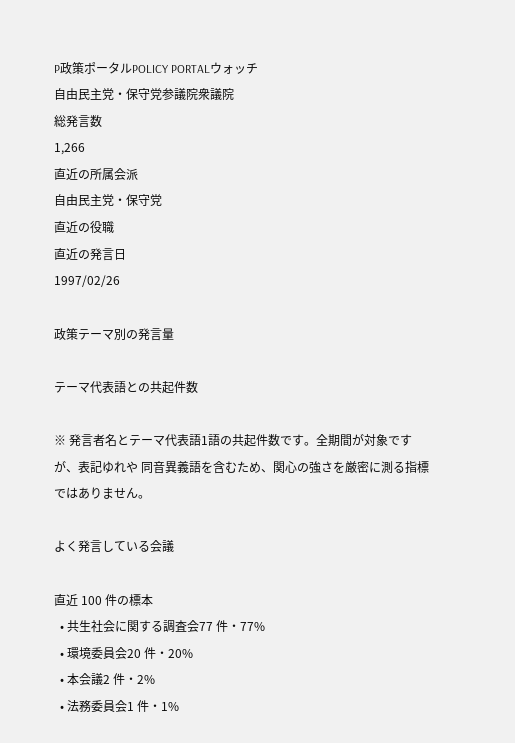P政策ポータルPOLICY PORTALウォッチ
自由民主党・保守党参議院衆議院
総発言数
1,266
直近の所属会派
自由民主党・保守党
直近の役職
直近の発言日
1997/02/26

政策テーマ別の発言量

テーマ代表語との共起件数

※ 発言者名とテーマ代表語1語の共起件数です。全期間が対象ですが、表記ゆれや 同音異義語を含むため、関心の強さを厳密に測る指標ではありません。

よく発言している会議

直近 100 件の標本
  • 共生社会に関する調査会77 件・77%
  • 環境委員会20 件・20%
  • 本会議2 件・2%
  • 法務委員会1 件・1%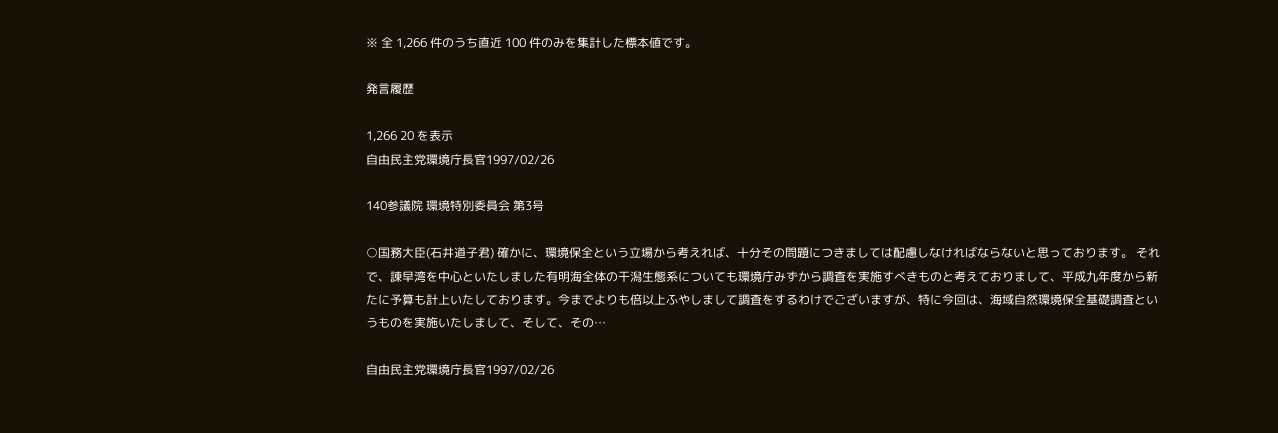※ 全 1,266 件のうち直近 100 件のみを集計した標本値です。

発言履歴

1,266 20 を表示
自由民主党環境庁長官1997/02/26

140参議院 環境特別委員会 第3号

○国務大臣(石井道子君) 確かに、環境保全という立場から考えれば、十分その問題につきましては配慮しなければならないと思っております。 それで、諌早湾を中心といたしました有明海全体の干潟生態系についても環境庁みずから調査を実施すべきものと考えておりまして、平成九年度から新たに予算も計上いたしております。今までよりも倍以上ふやしまして調査をするわけでございますが、特に今回は、海域自然環境保全基礎調査というものを実施いたしまして、そして、その…

自由民主党環境庁長官1997/02/26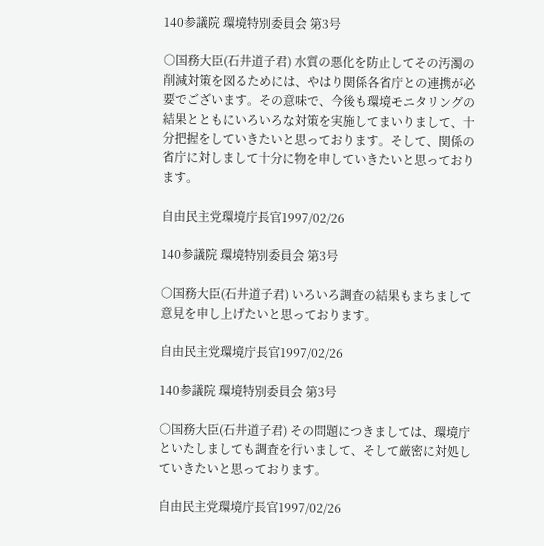140参議院 環境特別委員会 第3号

○国務大臣(石井道子君) 水質の悪化を防止してその汚濁の削減対策を図るためには、やはり関係各省庁との連携が必要でございます。その意味で、今後も環境モニタリングの結果とともにいろいろな対策を実施してまいりまして、十分把握をしていきたいと思っております。そして、関係の省庁に対しまして十分に物を申していきたいと思っております。

自由民主党環境庁長官1997/02/26

140参議院 環境特別委員会 第3号

○国務大臣(石井道子君) いろいろ調査の結果もまちまして意見を申し上げたいと思っております。

自由民主党環境庁長官1997/02/26

140参議院 環境特別委員会 第3号

○国務大臣(石井道子君) その問題につきましては、環境庁といたしましても調査を行いまして、そして厳密に対処していきたいと思っております。

自由民主党環境庁長官1997/02/26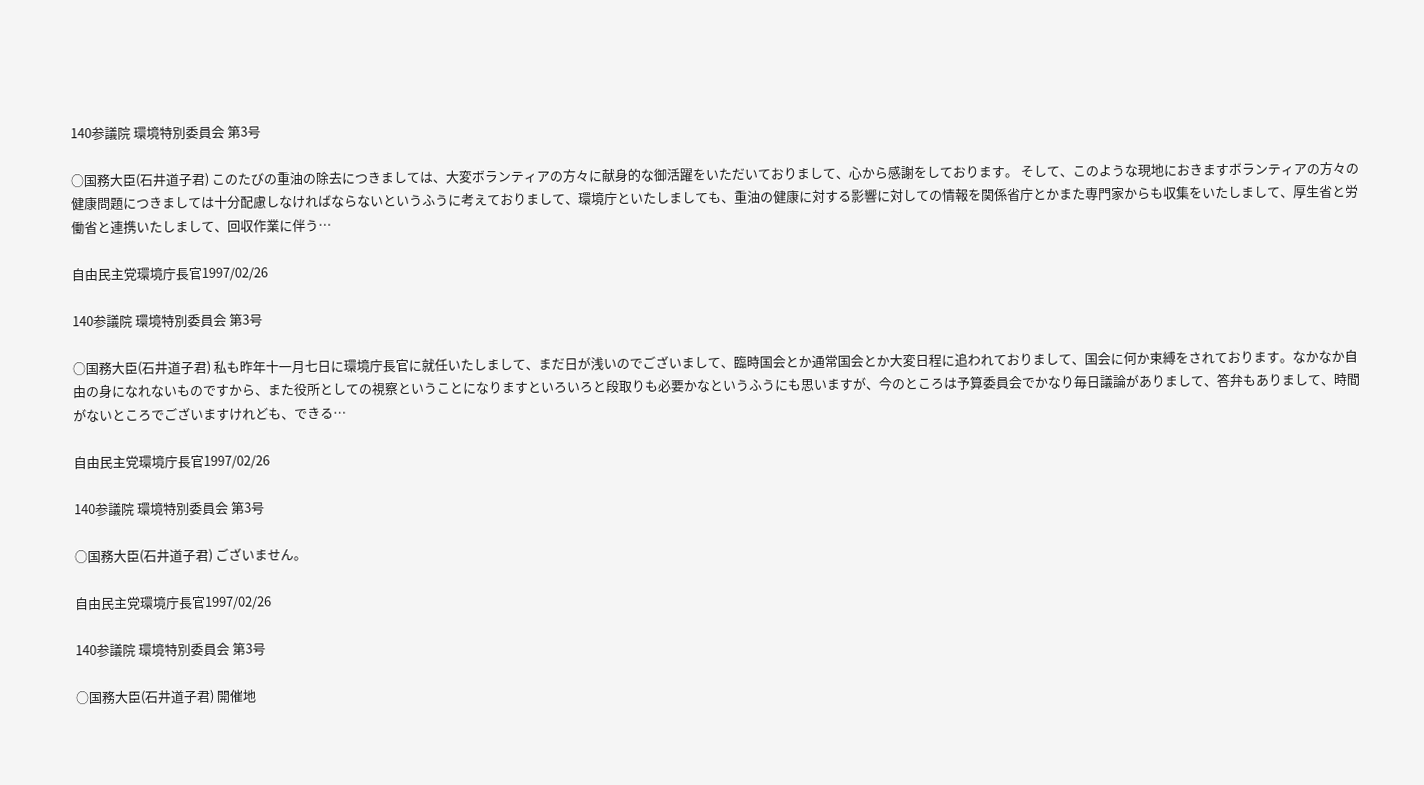140参議院 環境特別委員会 第3号

○国務大臣(石井道子君) このたびの重油の除去につきましては、大変ボランティアの方々に献身的な御活躍をいただいておりまして、心から感謝をしております。 そして、このような現地におきますボランティアの方々の健康問題につきましては十分配慮しなければならないというふうに考えておりまして、環境庁といたしましても、重油の健康に対する影響に対しての情報を関係省庁とかまた専門家からも収集をいたしまして、厚生省と労働省と連携いたしまして、回収作業に伴う…

自由民主党環境庁長官1997/02/26

140参議院 環境特別委員会 第3号

○国務大臣(石井道子君) 私も昨年十一月七日に環境庁長官に就任いたしまして、まだ日が浅いのでございまして、臨時国会とか通常国会とか大変日程に追われておりまして、国会に何か束縛をされております。なかなか自由の身になれないものですから、また役所としての視察ということになりますといろいろと段取りも必要かなというふうにも思いますが、今のところは予算委員会でかなり毎日議論がありまして、答弁もありまして、時間がないところでございますけれども、できる…

自由民主党環境庁長官1997/02/26

140参議院 環境特別委員会 第3号

○国務大臣(石井道子君) ございません。

自由民主党環境庁長官1997/02/26

140参議院 環境特別委員会 第3号

○国務大臣(石井道子君) 開催地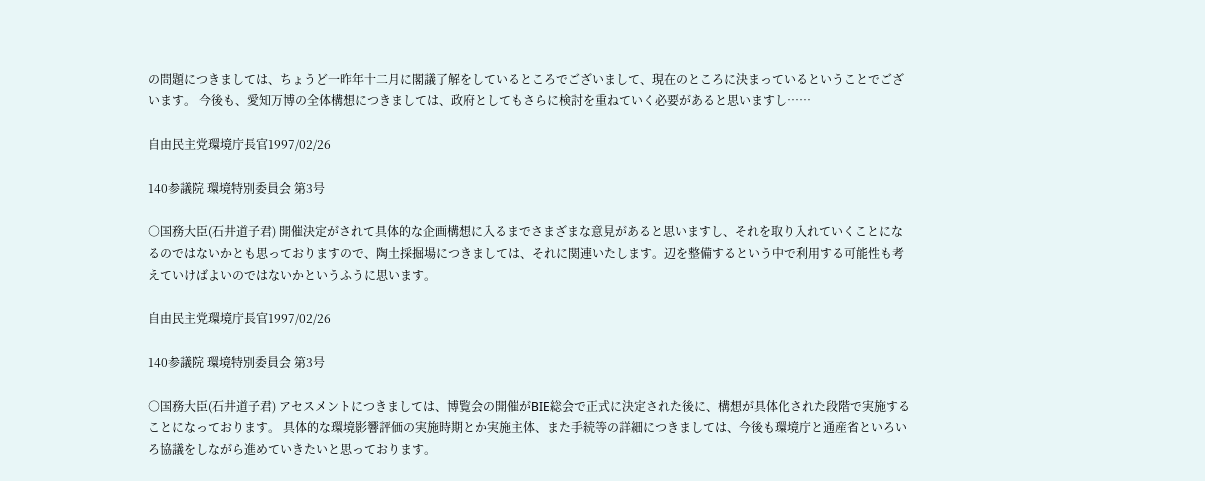の問題につきましては、ちょうど一昨年十二月に閣議了解をしているところでございまして、現在のところに決まっているということでございます。 今後も、愛知万博の全体構想につきましては、政府としてもさらに検討を重ねていく必要があると思いますし……

自由民主党環境庁長官1997/02/26

140参議院 環境特別委員会 第3号

○国務大臣(石井道子君) 開催決定がされて具体的な企画構想に入るまでさまざまな意見があると思いますし、それを取り入れていくことになるのではないかとも思っておりますので、陶土採掘場につきましては、それに関連いたします。辺を整備するという中で利用する可能性も考えていけばよいのではないかというふうに思います。

自由民主党環境庁長官1997/02/26

140参議院 環境特別委員会 第3号

○国務大臣(石井道子君) アセスメントにつきましては、博覧会の開催がBIE総会で正式に決定された後に、構想が具体化された段階で実施することになっております。 具体的な環境影響評価の実施時期とか実施主体、また手続等の詳細につきましては、今後も環境庁と通産省といろいろ協議をしながら進めていきたいと思っております。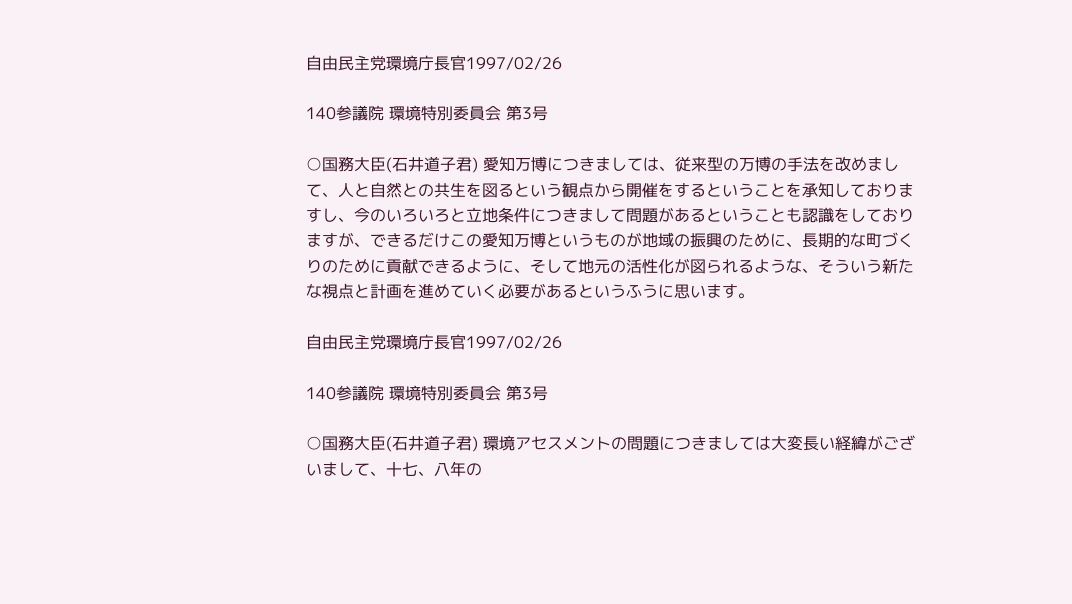自由民主党環境庁長官1997/02/26

140参議院 環境特別委員会 第3号

○国務大臣(石井道子君) 愛知万博につきましては、従来型の万博の手法を改めまして、人と自然との共生を図るという観点から開催をするということを承知しておりますし、今のいろいろと立地条件につきまして問題があるということも認識をしておりますが、できるだけこの愛知万博というものが地域の振興のために、長期的な町づくりのために貢献できるように、そして地元の活性化が図られるような、そういう新たな視点と計画を進めていく必要があるというふうに思います。

自由民主党環境庁長官1997/02/26

140参議院 環境特別委員会 第3号

○国務大臣(石井道子君) 環境アセスメントの問題につきましては大変長い経緯がございまして、十七、八年の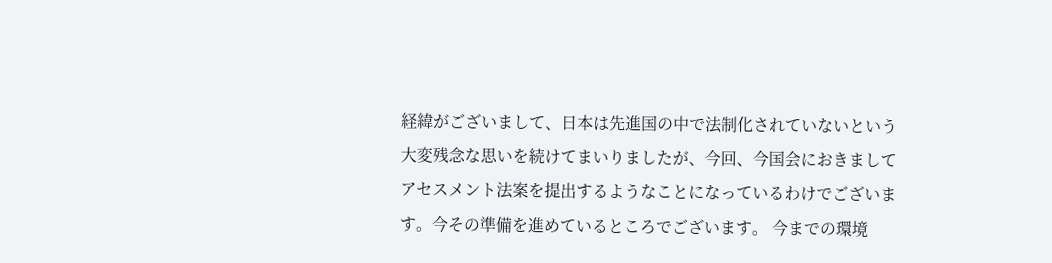経緯がございまして、日本は先進国の中で法制化されていないという大変残念な思いを続けてまいりましたが、今回、今国会におきましてアセスメント法案を提出するようなことになっているわけでございます。今その準備を進めているところでございます。 今までの環境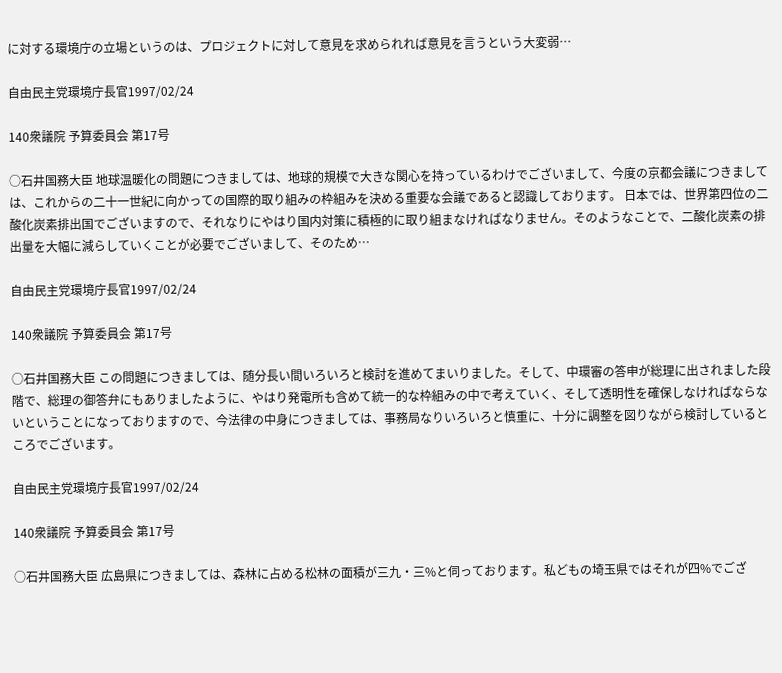に対する環境庁の立場というのは、プロジェクトに対して意見を求められれば意見を言うという大変弱…

自由民主党環境庁長官1997/02/24

140衆議院 予算委員会 第17号

○石井国務大臣 地球温暖化の問題につきましては、地球的規模で大きな関心を持っているわけでございまして、今度の京都会議につきましては、これからの二十一世紀に向かっての国際的取り組みの枠組みを決める重要な会議であると認識しております。 日本では、世界第四位の二酸化炭素排出国でございますので、それなりにやはり国内対策に積極的に取り組まなければなりません。そのようなことで、二酸化炭素の排出量を大幅に減らしていくことが必要でございまして、そのため…

自由民主党環境庁長官1997/02/24

140衆議院 予算委員会 第17号

○石井国務大臣 この問題につきましては、随分長い間いろいろと検討を進めてまいりました。そして、中環審の答申が総理に出されました段階で、総理の御答弁にもありましたように、やはり発電所も含めて統一的な枠組みの中で考えていく、そして透明性を確保しなければならないということになっておりますので、今法律の中身につきましては、事務局なりいろいろと慎重に、十分に調整を図りながら検討しているところでございます。

自由民主党環境庁長官1997/02/24

140衆議院 予算委員会 第17号

○石井国務大臣 広島県につきましては、森林に占める松林の面積が三九・三%と伺っております。私どもの埼玉県ではそれが四%でござ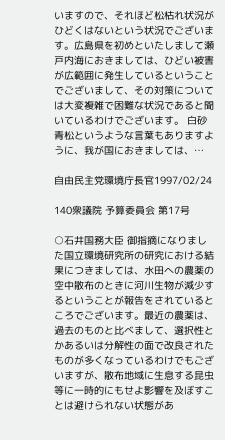いますので、それほど松枯れ状況がひどくはないという状況でございます。広島県を初めといたしまして瀬戸内海におきましては、ひどい被害が広範囲に発生しているということでございまして、その対策については大変複雑で困難な状況であると聞いているわけでございます。 白砂青松というような言葉もありますように、我が国におきましては、…

自由民主党環境庁長官1997/02/24

140衆議院 予算委員会 第17号

○石井国務大臣 御指摘になりました国立環境研究所の研究における結果につきましては、水田への農薬の空中散布のときに河川生物が減少するということが報告をされているところでございます。最近の農薬は、過去のものと比べまして、選択性とかあるいは分解性の面で改良されたものが多くなっているわけでもございますが、散布地域に生息する昆虫等に一時的にもせよ影響を及ぼすことは避けられない状態があ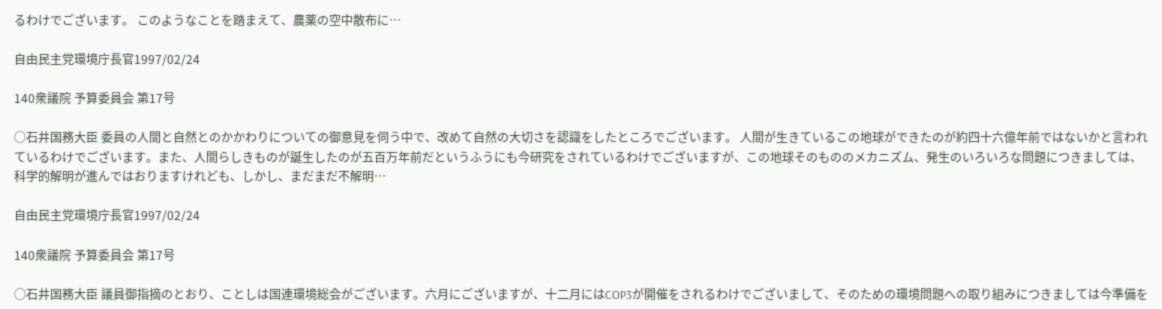るわけでございます。 このようなことを踏まえて、農薬の空中散布に…

自由民主党環境庁長官1997/02/24

140衆議院 予算委員会 第17号

○石井国務大臣 委員の人間と自然とのかかわりについての御意見を伺う中で、改めて自然の大切さを認識をしたところでございます。 人間が生きているこの地球ができたのが約四十六億年前ではないかと言われているわけでございます。また、人間らしきものが誕生したのが五百万年前だというふうにも今研究をされているわけでございますが、この地球そのもののメカニズム、発生のいろいろな問題につきましては、科学的解明が進んではおりますけれども、しかし、まだまだ不解明…

自由民主党環境庁長官1997/02/24

140衆議院 予算委員会 第17号

○石井国務大臣 議員御指摘のとおり、ことしは国連環境総会がございます。六月にございますが、十二月にはCOP3が開催をされるわけでございまして、そのための環境問題への取り組みにつきましては今準備を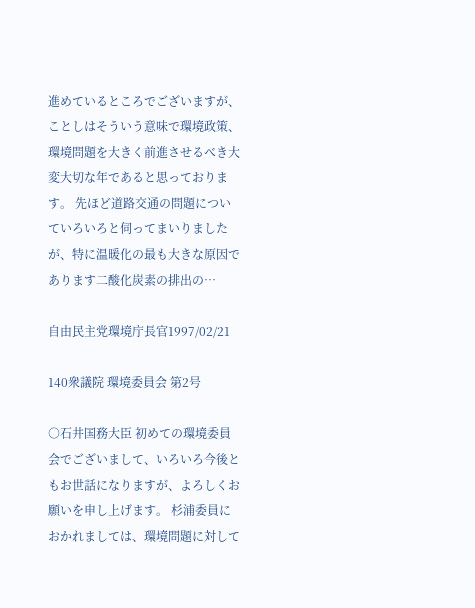進めているところでございますが、ことしはそういう意味で環境政策、環境問題を大きく前進させるべき大変大切な年であると思っております。 先ほど道路交通の問題についていろいろと伺ってまいりましたが、特に温暖化の最も大きな原因であります二酸化炭素の排出の…

自由民主党環境庁長官1997/02/21

140衆議院 環境委員会 第2号

○石井国務大臣 初めての環境委員会でございまして、いろいろ今後ともお世話になりますが、よろしくお願いを申し上げます。 杉浦委員におかれましては、環境問題に対して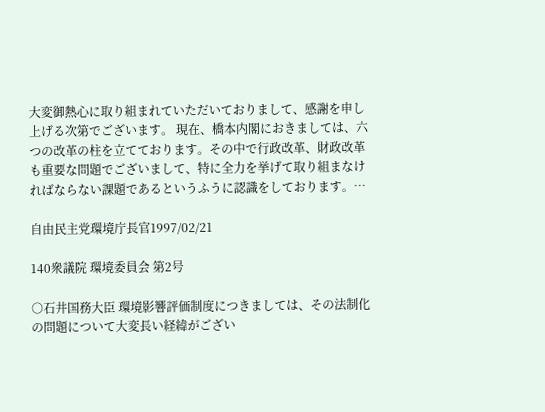大変御熱心に取り組まれていただいておりまして、感謝を申し上げる次第でございます。 現在、橋本内閣におきましては、六つの改革の柱を立てております。その中で行政改革、財政改革も重要な問題でございまして、特に全力を挙げて取り組まなければならない課題であるというふうに認識をしております。…

自由民主党環境庁長官1997/02/21

140衆議院 環境委員会 第2号

○石井国務大臣 環境影響評価制度につきましては、その法制化の問題について大変長い経緯がござい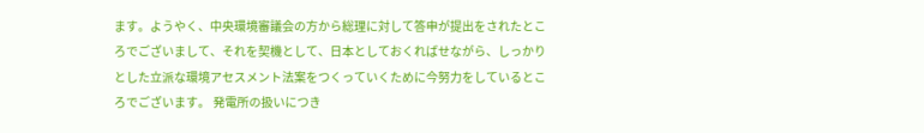ます。ようやく、中央環境審議会の方から総理に対して答申が提出をされたところでございまして、それを契機として、日本としておくればせながら、しっかりとした立派な環境アセスメント法案をつくっていくために今努力をしているところでございます。 発電所の扱いにつき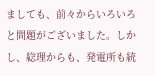ましても、前々からいろいろと問題がございました。しかし、総理からも、発電所も統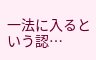一法に入るという認…